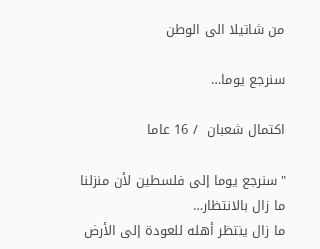من شاتيلا الى الوطن

سنرجع يوما…

اكتمال شعبان  / 16 عاما

"سنرجع يوما إلى فلسطين لأن منزلنا ما زال بالانتظار…
ما زال ينتظر أهله للعودة إلى الأرض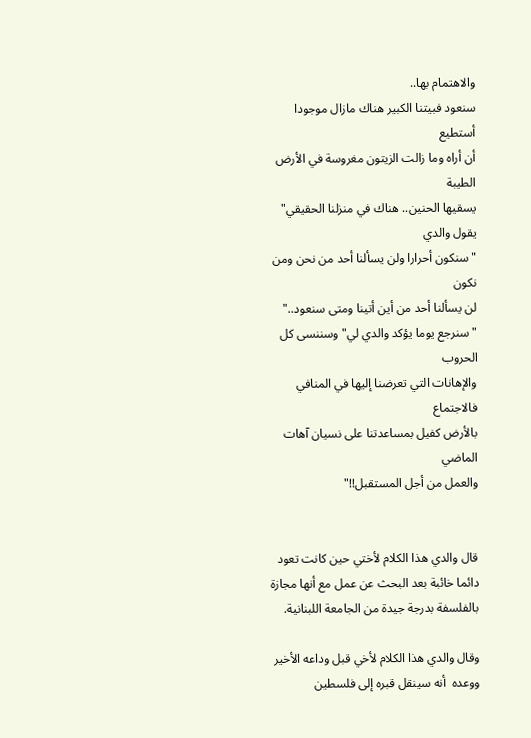والاهتمام بها..
سنعود فبيتنا الكبير هناك مازال موجودا أستطيع
أن أراه وما زالت الزيتون مغروسة في الأرض الطيبة
يسقيها الحنين.. هناك في منزلنا الحقيقي" يقول والدي
"سنكون أحرارا ولن يسألنا أحد من نحن ومن نكون
لن يسألنا أحد من أين أتينا ومتى سنعود.."
"سنرجع يوما يؤكد والدي لي" وسننسى كل الحروب
والإهانات التي تعرضنا إليها في المنافي فالاجتماع
بالأرض كفيل بمساعدتنا على نسيان آهات الماضي
والعمل من أجل المستقبل!!"


قال والدي هذا الكلام لأختي حين كانت تعود دائما خائبة بعد البحث عن عمل مع أنها مجازة بالفلسفة بدرجة جيدة من الجامعة اللبنانية.

وقال والدي هذا الكلام لأخي قبل وداعه الأخير ووعده  أنه سينقل قبره إلى فلسطين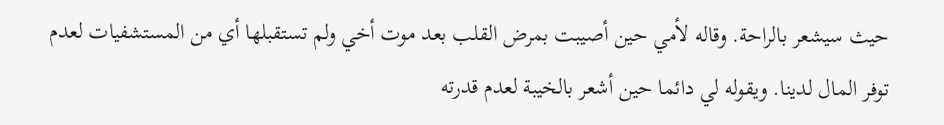حيث سيشعر بالراحة. وقاله لأمي حين أصيبت بمرض القلب بعد موت أخي ولم تستقبلها أي من المستشفيات لعدم توفر المال لدينا. ويقوله لي دائما حين أشعر بالخيبة لعدم قدرته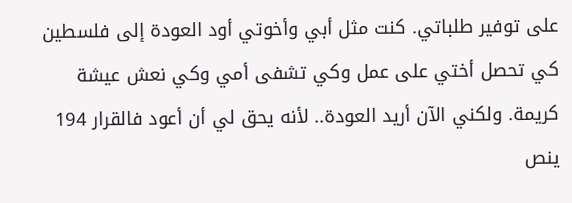على توفير طلباتي. كنت مثل أبي وأخوتي أود العودة إلى فلسطين كي تحصل أختي على عمل وكي تشفى أمي وكي نعش عيشة كريمة. ولكني الآن أريد العودة.. لأنه يحق لي أن أعود فالقرار 194 ينص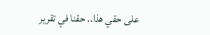على حقي هذا.. حقنا في تقرير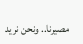مصيرنا.. ونحن نريد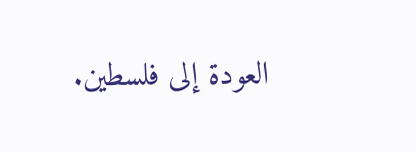العودة إلى فلسطين.